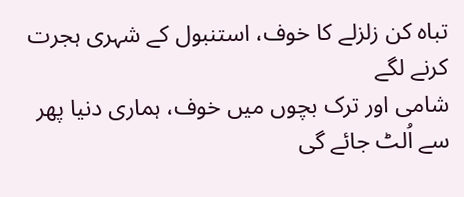تباہ کن زلزلے کا خوف، استنبول کے شہری ہجرت کرنے لگے
شامی اور ترک بچوں میں خوف، ہماری دنیا پھر سے اُلٹ جائے گی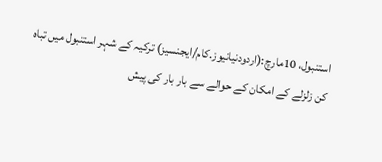استنبول، 10مارچ:(اردودنیانیوز.کام/ایجنسیز) ترکیہ کے شہر استنبول میں تباہ کن زلزلے کے امکان کے حوالے سے بار بار کی پیش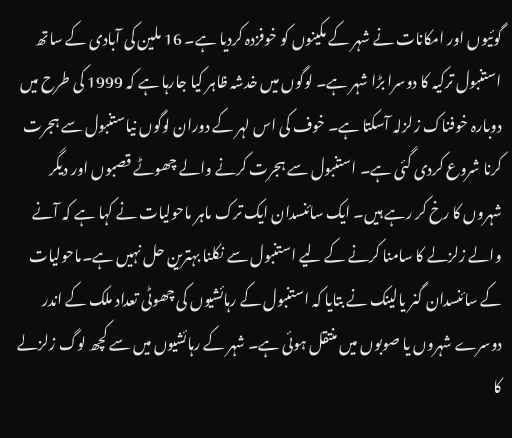گوئیوں اور امکانات نے شہر کے مکینوں کو خوفزدہ کردیا ہے۔ 16 ملین کی آبادی کے ساتھ استنبول ترکیہ کا دوسرا بڑا شہر ہے۔ لوگوں میں خدشہ ظاہر کیا جارہا ہے کہ 1999 کی طرح میں دوبارہ خوفناک زلزلہ آسکتا ہے۔ خوف کی اس لہر کے دوران لوگوں نیاستنبول سے ہجرت کرنا شروع کردی گئی ہے۔ استنبول سے ہجرت کرنے والے چھوٹے قصبوں اور دیگر شہروں کا رخ کر رہے ہیں۔ ایک سائنسدان ایک ترک ماہر ماحولیات نے کہا ہے کہ آنے والے زلزلے کا سامنا کرنے کے لیے استنبول سے نکلنا بہترین حل نہیں ہے۔ماحولیات کے سائنسدان گنر یالینک نے بتایا کہ استنبول کے رہائشیوں کی چھوٹی تعداد ملک کے اندر دوسرے شہروں یا صوبوں میں منتقل ہوئی ہے۔ شہر کے رہائشیوں میں سے کچھ لوگ زلزلے کا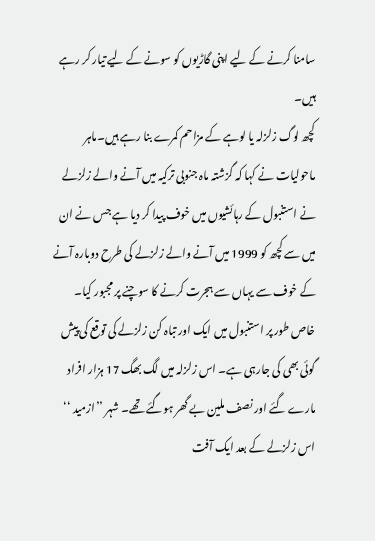سامنا کرنے کے لیے اپنی گاڑیوں کو سونے کے لیے تیار کر رہے ہیں۔
کچھ لوگ زلزلہ یا لوہے کے مزاحم کمرے بنا رہے ہیں۔ماہر ماحولیات نے کہا کہ گزشتہ ماہ جنوبی ترکیہ میں آنے والے زلزلے نے استنبول کے رہائشیوں میں خوف پیدا کر دیا ہے جس نے ان میں سے کچھ کو 1999 میں آنے والے زلزلے کی طرح دوبارہ آنے کے خوف سے یہاں سے ہجرت کرنے کا سوچنے پر مجبور کیا۔ خاص طور پر استنبول میں ایک اور تباہ کن زلزلے کی توقع کی پیش گوئی بھی کی جارہی ہے۔ اس زلزلہ میں لگ بھگ 17 ہزار افراد مارے گئے اور نصف ملین بے گھر ہوگئے تھے۔ شہر ’’ازمید ‘‘ اس زلزلے کے بعد ایک آفت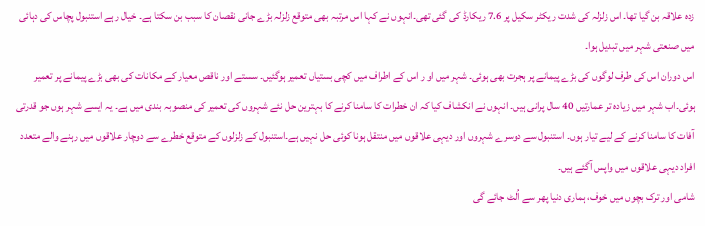زدہ علاقہ بن گیا تھا۔ اس زلزلہ کی شدت ریکٹر سکیل پر 7.6 ریکارڈ کی گئی تھی۔انہوں نے کہا اس مرتبہ بھی متوقع زلزلہ بڑے جانی نقصان کا سبب بن سکتا ہے۔ خیال رہے استنبول پچاس کی دہائی میں صنعتی شہر میں تبدیل ہوا۔
اس دوران اس کی طرف لوگوں کی بڑے پیمانے پر ہجرت بھی ہوئی۔ شہر میں او ر اس کے اطراف میں کچی بستیاں تعمیر ہوگئیں۔ سستے اور ناقص معیار کے مکانات کی بھی بڑے پیمانے پر تعمیر ہوئی۔اب شہر میں زیادہ تر عمارتیں 40 سال پرانی ہیں۔ انہوں نے انکشاف کیا کہ ان خطرات کا سامنا کرنے کا بہترین حل نئے شہروں کی تعمیر کی منصوبہ بندی میں ہے۔ یہ ایسے شہر ہوں جو قدرتی آفات کا سامنا کرنے کے لیے تیار ہوں۔ استنبول سے دوسرے شہروں اور دیہی علاقوں میں منتقل ہونا کوئی حل نہیں ہے۔استنبول کے زلزلوں کے متوقع خطرے سے دوچار علاقوں میں رہنے والے متعدد افراد دیہی علاقوں میں واپس آگئے ہیں۔
شامی اور ترک بچوں میں خوف، ہماری دنیا پھر سے اُلٹ جائے گی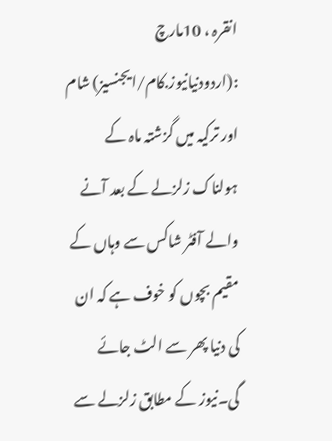انقرہ ، 10مارچ :(اردودنیانیوز.کام/ایجنسیز) شام اور ترکیہ میں گزشتہ ماہ کے ہولناک زلزلے کے بعد آنے والے آفٹر شاکس سے وہاں کے مقیم بچوں کو خوف ہے کہ ان کی دنیا پھر سے الٹ جائے گی۔نیوز کے مطابق زلزلے سے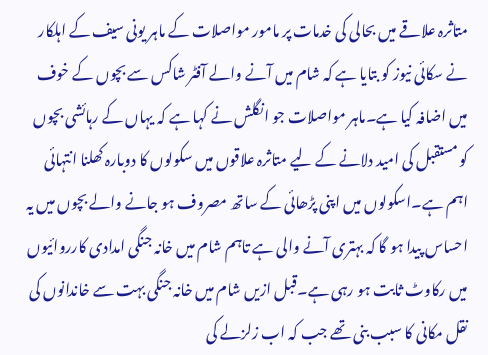متاثرہ علاقے میں بحالی کی خدمات پر مامور مواصلات کے ماہر یونی سیف کے اہلکار نے سکائی نیوز کو بتایا ہے کہ شام میں آنے والے آفٹر شاکس سے بچوں کے خوف میں اضافہ کیا ہے۔ماہر مواصلات جو انگلش نے کہا ہے کہ یہاں کے رہائشی بچوں کو مستقبل کی امید دلانے کے لیے متاثرہ علاقوں میں سکولوں کا دوبارہ کھلنا انتہائی اہم ہے۔اسکولوں میں اپنی پڑھائی کے ساتھ مصروف ہو جانے والے بچوں میں یہ احساس پیدا ہو گا کہ بہتری آنے والی ہے تاہم شام میں خانہ جنگی امدادی کارروائیوں میں رکاوٹ ثابت ہو رہی ہے۔قبل ازیں شام میں خانہ جنگی بہت سے خاندانوں کی نقل مکانی کا سبب بنی تھے جب کہ اب زلزلے کی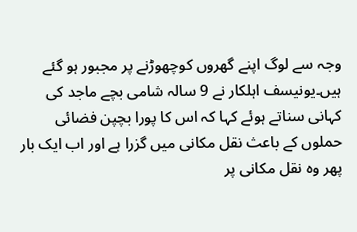وجہ سے لوگ اپنے گھروں کوچھوڑنے پر مجبور ہو گئے ہیں۔یونیسف اہلکار نے 9 سالہ شامی بچے ماجد کی کہانی سناتے ہوئے کہا کہ اس کا پورا بچپن فضائی حملوں کے باعث نقل مکانی میں گزرا ہے اور اب ایک بار پھر وہ نقل مکانی پر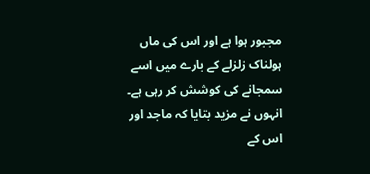مجبور ہوا ہے اور اس کی ماں ہولناک زلزلے کے بارے میں اسے سمجانے کی کوشش کر رہی ہے۔ انہوں نے مزید بتایا کہ ماجد اور اس کے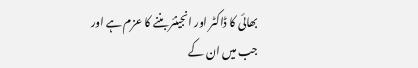بھائی کا ڈاکٹر اور انجینئر بننے کا عزم ہے اور جب میں ان کے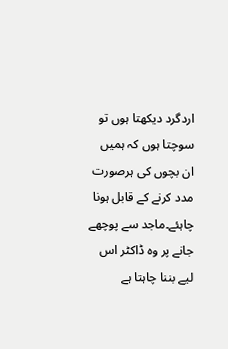اردگرد دیکھتا ہوں تو سوچتا ہوں کہ ہمیں ان بچوں کی ہرصورت مدد کرنے کے قابل ہونا چاہئے۔ماجد سے پوچھے جانے پر وہ ڈاکٹر اس لیے بننا چاہتا ہے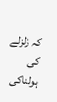کہ زلزلے کی ہولناکی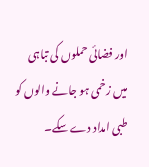اور فضائی حملوں کی تباہی میں زخمی ہو جانے والوں کو طبی امداد دے سکے۔